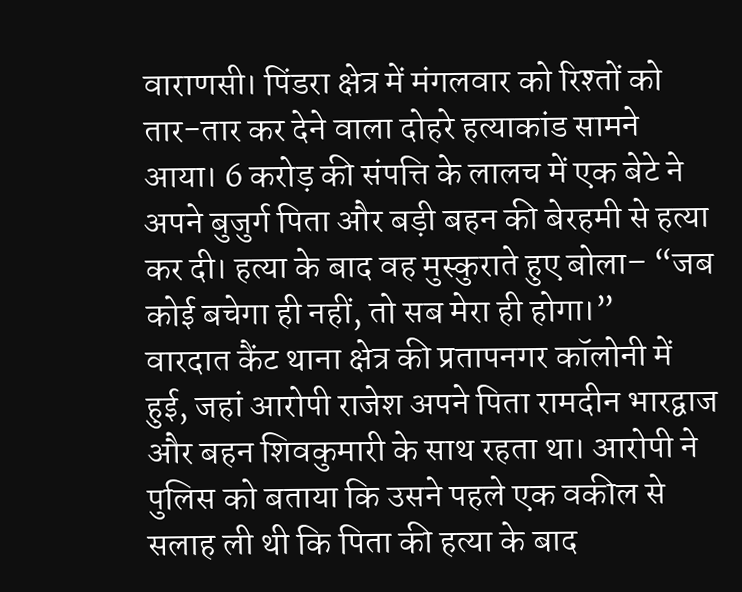वाराणसी। पिंडरा क्षेत्र में मंगलवार को रिश्तों को तार-तार कर देने वाला दोहरे हत्याकांड सामने आया। 6 करोड़ की संपत्ति के लालच में एक बेटे ने अपने बुजुर्ग पिता और बड़ी बहन की बेरहमी से हत्या कर दी। हत्या के बाद वह मुस्कुराते हुए बोला– “जब कोई बचेगा ही नहीं, तो सब मेरा ही होगा।”
वारदात कैंट थाना क्षेत्र की प्रतापनगर कॉलोनी में हुई, जहां आरोपी राजेश अपने पिता रामदीन भारद्वाज और बहन शिवकुमारी के साथ रहता था। आरोपी ने पुलिस को बताया कि उसने पहले एक वकील से सलाह ली थी कि पिता की हत्या के बाद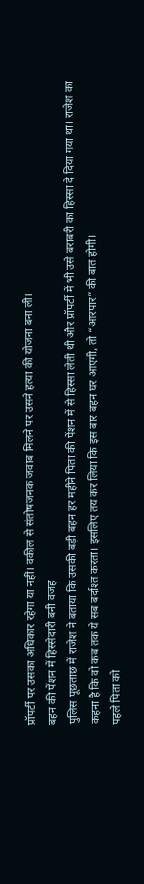प्रॉपर्टी पर उसका अधिकार रहेगा या नहीं। वकील से संतोषजनक जवाब मिलने पर उसने हत्या की योजना बना ली।
बहन की पेंशन में हिस्सेदारी बनी वजह
पुलिस पूछताछ में राजेश ने बताया कि उसकी बड़ी बहन हर महीने पिता की पेंशन में से हिस्सा लेती थी और प्रॉपर्टी में भी उसे बराबरी का हिस्सा दे दिया गया था। राजेश का कहना है कि वो कब तक ये सब बर्दाश्त करता। इसलिए तय कर लिया कि इस बार बहन घर आएगी, तो “आरपार” की बात होगी।
पहले पिता को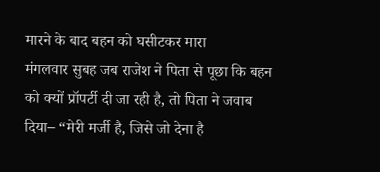मारने के बाद बहन को घसीटकर मारा
मंगलवार सुबह जब राजेश ने पिता से पूछा कि बहन को क्यों प्रॉपर्टी दी जा रही है, तो पिता ने जवाब दिया– “मेरी मर्जी है, जिसे जो देना है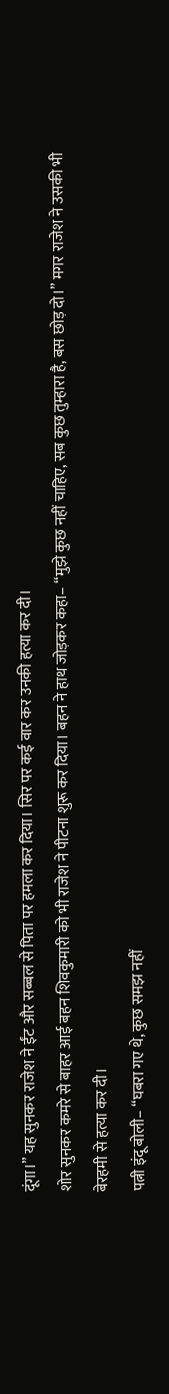दूंगा।” यह सुनकर राजेश ने ईंट और सब्बल से पिता पर हमला कर दिया। सिर पर कई वार कर उनकी हत्या कर दी।
शोर सुनकर कमरे से बाहर आई बहन शिवकुमारी को भी राजेश ने पीटना शुरू कर दिया। बहन ने हाथ जोड़कर कहा– “मुझे कुछ नहीं चाहिए, सब कुछ तुम्हारा है, बस छोड़ दो।” मगर राजेश ने उसकी भी बेरहमी से हत्या कर दी।
पत्नी इंदू बोली– “घबरा गए थे, कुछ समझ नहीं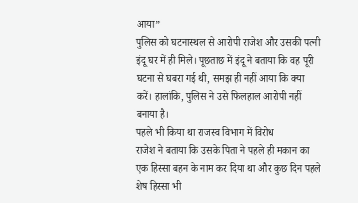आया”
पुलिस को घटनास्थल से आरोपी राजेश और उसकी पत्नी इंदू घर में ही मिले। पूछताछ में इंदू ने बताया कि वह पूरी घटना से घबरा गई थी, समझ ही नहीं आया कि क्या करें। हालांकि, पुलिस ने उसे फिलहाल आरोपी नहीं बनाया है।
पहले भी किया था राजस्व विभाग में विरोध
राजेश ने बताया कि उसके पिता ने पहले ही मकान का एक हिस्सा बहन के नाम कर दिया था और कुछ दिन पहले शेष हिस्सा भी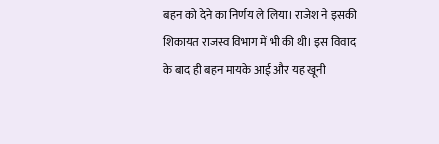बहन को देने का निर्णय ले लिया। राजेश ने इसकी शिकायत राजस्व विभाग में भी की थी। इस विवाद के बाद ही बहन मायके आई और यह खूनी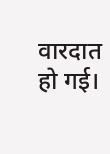वारदात हो गई।